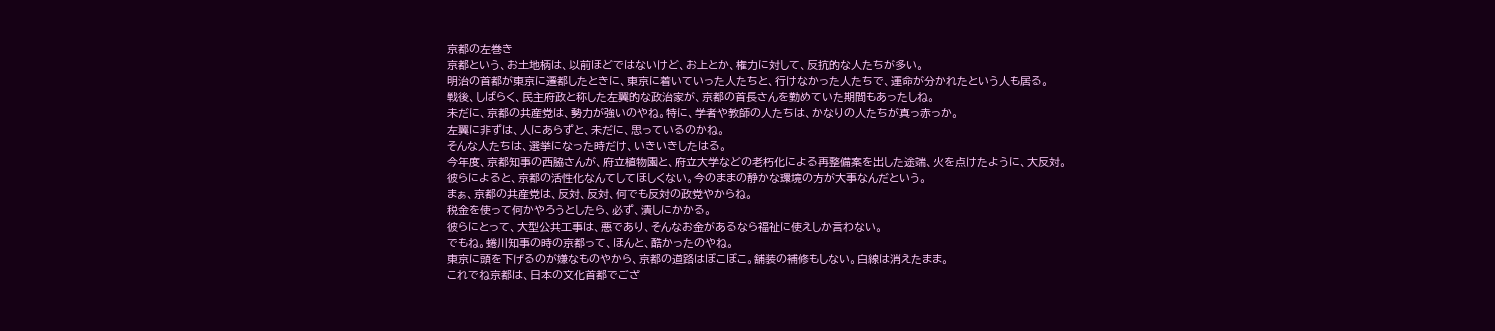京都の左巻き
京都という、お土地柄は、以前ほどではないけど、お上とか、権力に対して、反抗的な人たちが多い。
明治の首都が東京に遷都したときに、東京に着いていった人たちと、行けなかった人たちで、運命が分かれたという人も居る。
戦後、しばらく、民主府政と称した左翼的な政治家が、京都の首長さんを勤めていた期間もあったしね。
未だに、京都の共産党は、勢力が強いのやね。特に、学者や教師の人たちは、かなりの人たちが真っ赤っか。
左翼に非ずは、人にあらずと、未だに、思っているのかね。
そんな人たちは、選挙になった時だけ、いきいきしたはる。
今年度、京都知事の西脇さんが、府立植物園と、府立大学などの老朽化による再整備案を出した途端、火を点けたように、大反対。
彼らによると、京都の活性化なんてしてほしくない。今のままの静かな環境の方が大事なんだという。
まぁ、京都の共産党は、反対、反対、何でも反対の政党やからね。
税金を使って何かやろうとしたら、必ず、潰しにかかる。
彼らにとって、大型公共工事は、悪であり、そんなお金があるなら福祉に使えしか言わない。
でもね。蜷川知事の時の京都って、ほんと、酷かったのやね。
東京に頭を下げるのが嫌なものやから、京都の道路はぼこぼこ。舗装の補修もしない。白線は消えたまま。
これでね京都は、日本の文化首都でござ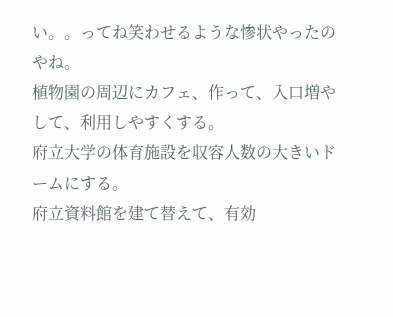い。。ってね笑わせるような惨状やったのやね。
植物園の周辺にカフェ、作って、入口増やして、利用しやすくする。
府立大学の体育施設を収容人数の大きいドームにする。
府立資料館を建て替えて、有効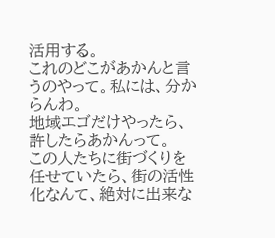活用する。
これのどこがあかんと言うのやって。私には、分からんわ。
地域エゴだけやったら、許したらあかんって。
この人たちに街づくりを任せていたら、街の活性化なんて、絶対に出来な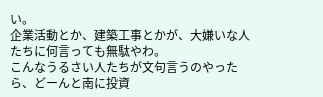い。
企業活動とか、建築工事とかが、大嫌いな人たちに何言っても無駄やわ。
こんなうるさい人たちが文句言うのやったら、どーんと南に投資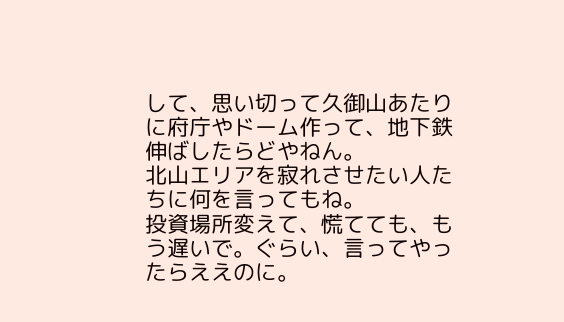して、思い切って久御山あたりに府庁やドーム作って、地下鉄伸ばしたらどやねん。
北山エリアを寂れさせたい人たちに何を言ってもね。
投資場所変えて、慌てても、もう遅いで。ぐらい、言ってやったらええのに。